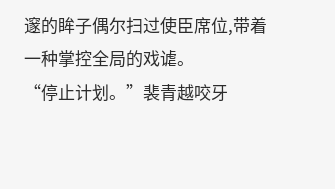邃的眸子偶尔扫过使臣席位,带着一种掌控全局的戏谑。
“停止计划。”裴青越咬牙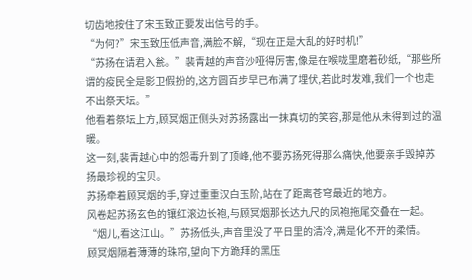切齿地按住了宋玉致正要发出信号的手。
“为何?”宋玉致压低声音,满脸不解,“现在正是大乱的好时机!”
“苏扬在请君入瓮。”裴青越的声音沙哑得厉害,像是在喉咙里磨着砂纸,“那些所谓的疫民全是影卫假扮的,这方圆百步早已布满了埋伏,若此时发难,我们一个也走不出祭天坛。”
他看着祭坛上方,顾冥烟正侧头对苏扬露出一抹真切的笑容,那是他从未得到过的温暖。
这一刻,裴青越心中的怨毒升到了顶峰,他不要苏扬死得那么痛快,他要亲手毁掉苏扬最珍视的宝贝。
苏扬牵着顾冥烟的手,穿过重重汉白玉阶,站在了距离苍穹最近的地方。
风卷起苏扬玄色的镶红滚边长袍,与顾冥烟那长达九尺的凤袍拖尾交叠在一起。
“烟儿,看这江山。”苏扬低头,声音里没了平日里的清冷,满是化不开的柔情。
顾冥烟隔着薄薄的珠帘,望向下方跪拜的黑压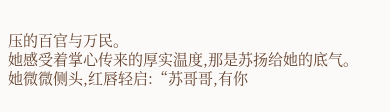压的百官与万民。
她感受着掌心传来的厚实温度,那是苏扬给她的底气。
她微微侧头,红唇轻启:“苏哥哥,有你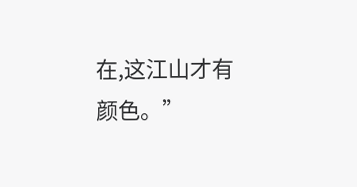在,这江山才有颜色。”